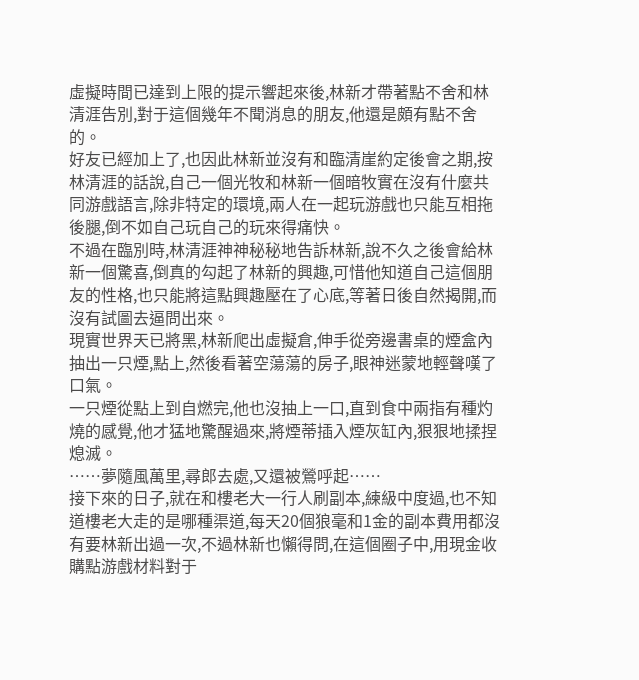虛擬時間已達到上限的提示響起來後,林新才帶著點不舍和林清涯告別,對于這個幾年不聞消息的朋友,他還是頗有點不舍的。
好友已經加上了,也因此林新並沒有和臨清崖約定後會之期,按林清涯的話說,自己一個光牧和林新一個暗牧實在沒有什麼共同游戲語言,除非特定的環境,兩人在一起玩游戲也只能互相拖後腿,倒不如自己玩自己的玩來得痛快。
不過在臨別時,林清涯神神秘秘地告訴林新,說不久之後會給林新一個驚喜,倒真的勾起了林新的興趣,可惜他知道自己這個朋友的性格,也只能將這點興趣壓在了心底,等著日後自然揭開,而沒有試圖去逼問出來。
現實世界天已將黑,林新爬出虛擬倉,伸手從旁邊書桌的煙盒內抽出一只煙,點上,然後看著空蕩蕩的房子,眼神迷蒙地輕聲嘆了口氣。
一只煙從點上到自燃完,他也沒抽上一口,直到食中兩指有種灼燒的感覺,他才猛地驚醒過來,將煙蒂插入煙灰缸內,狠狠地揉捏熄滅。
……夢隨風萬里,尋郎去處,又還被鶯呼起……
接下來的日子,就在和樓老大一行人刷副本,練級中度過,也不知道樓老大走的是哪種渠道,每天20個狼毫和1金的副本費用都沒有要林新出過一次,不過林新也懶得問,在這個圈子中,用現金收購點游戲材料對于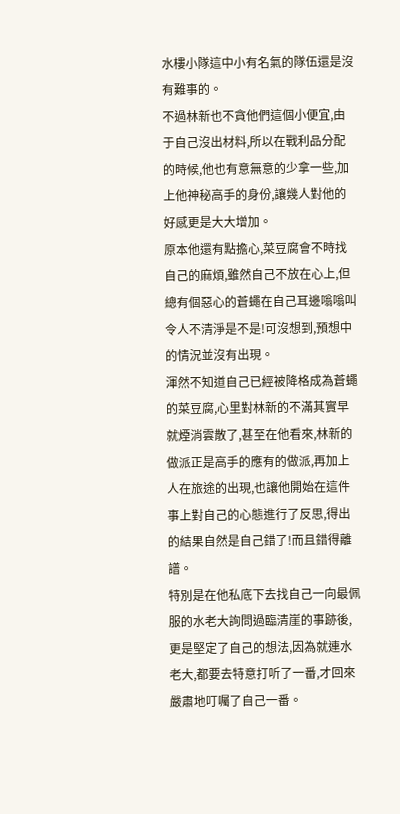水樓小隊這中小有名氣的隊伍還是沒有難事的。
不過林新也不貪他們這個小便宜,由于自己沒出材料,所以在戰利品分配的時候,他也有意無意的少拿一些,加上他神秘高手的身份,讓幾人對他的好感更是大大增加。
原本他還有點擔心,菜豆腐會不時找自己的麻煩,雖然自己不放在心上,但總有個惡心的蒼蠅在自己耳邊嗡嗡叫令人不清淨是不是!可沒想到,預想中的情況並沒有出現。
渾然不知道自己已經被降格成為蒼蠅的菜豆腐,心里對林新的不滿其實早就煙消雲散了,甚至在他看來,林新的做派正是高手的應有的做派,再加上人在旅途的出現,也讓他開始在這件事上對自己的心態進行了反思,得出的結果自然是自己錯了!而且錯得離譜。
特別是在他私底下去找自己一向最佩服的水老大詢問過臨清崖的事跡後,更是堅定了自己的想法,因為就連水老大,都要去特意打听了一番,才回來嚴肅地叮囑了自己一番。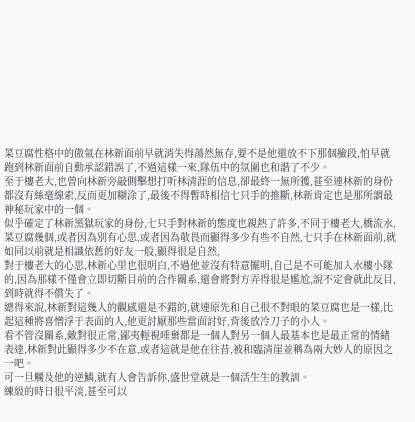菜豆腐性格中的傲氣在林新面前早就消失得蕩然無存,要不是他還放不下那個臉段,怕早就跑到林新面前自動承認錯誤了,不過這樣一來,隊伍中的氛圍也和諧了不少。
至于樓老大,也曾向林新旁敲側擊想打听林清涯的信息,卻最終一無所獲,甚至連林新的身份都沒有絲毫線索,反而更加糊涂了,最後不得暫時相信七只手的推斷,林新肯定也是那所謂最神秘玩家中的一個。
似乎確定了林新黑獄玩家的身份,七只手對林新的態度也親熱了許多,不同于樓老大,橋流水,菜豆腐幾個,或者因為別有心思,或者因為敬畏而顯得多少有些不自然,七只手在林新面前,就如同以前就是相識依舊的好友一般,顯得很是自然,
對于樓老大的心思,林新心里也很明白,不過他並沒有特意擺明,自己是不可能加入水樓小隊的,因為那樣不僅會立即切斷目前的合作關系,還會將對方弄得很是尷尬,說不定會就此反目,到時就得不償失了。
總得來說,林新對這幾人的觀感還是不錯的,就連原先和自己很不對眼的菜豆腐也是一樣,比起這種將喜憎浮于表面的人,他更討厭那些當面討好,背後放冷刀子的小人。
看不管沒關系,敵對很正常,鄙夷輕視唾棄都是一個人對另一個人最基本也是最正常的情緒表達,林新對此顯得多少不在意,或者這就是他在往昔,被和臨清崖並稱為兩大妙人的原因之一吧。
可一旦觸及他的逆鱗,就有人會告訴你,盛世堂就是一個活生生的教訓。
練級的時日很平淡,甚至可以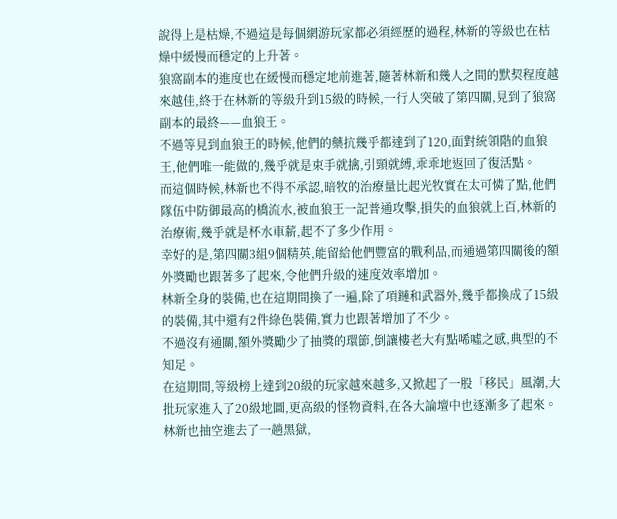說得上是枯燥,不過這是每個網游玩家都必須經歷的過程,林新的等級也在枯燥中緩慢而穩定的上升著。
狼窩副本的進度也在緩慢而穩定地前進著,隨著林新和幾人之間的默契程度越來越佳,終于在林新的等級升到15級的時候,一行人突破了第四關,見到了狼窩副本的最終——血狼王。
不過等見到血狼王的時候,他們的藥抗幾乎都達到了120,面對統領階的血狼王,他們唯一能做的,幾乎就是束手就擒,引頸就縛,乖乖地返回了復活點。
而這個時候,林新也不得不承認,暗牧的治療量比起光牧實在太可憐了點,他們隊伍中防御最高的橋流水,被血狼王一記普通攻擊,損失的血狼就上百,林新的治療術,幾乎就是杯水車薪,起不了多少作用。
幸好的是,第四關3組9個精英,能留給他們豐富的戰利品,而通過第四關後的額外獎勵也跟著多了起來,令他們升級的速度效率增加。
林新全身的裝備,也在這期間換了一遍,除了項鏈和武器外,幾乎都換成了15級的裝備,其中還有2件綠色裝備,實力也跟著增加了不少。
不過沒有通關,額外獎勵少了抽獎的環節,倒讓樓老大有點唏噓之感,典型的不知足。
在這期間,等級榜上達到20級的玩家越來越多,又掀起了一股「移民」風潮,大批玩家進入了20級地圖,更高級的怪物資料,在各大論壇中也逐漸多了起來。
林新也抽空進去了一趟黑獄,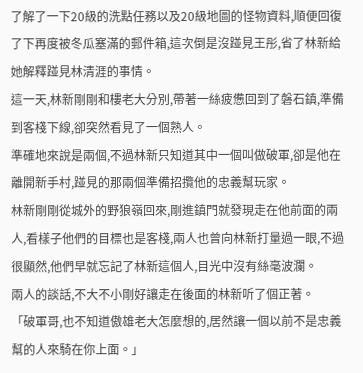了解了一下20級的洗點任務以及20級地圖的怪物資料,順便回復了下再度被冬瓜塞滿的郵件箱,這次倒是沒踫見王彤,省了林新給她解釋踫見林清涯的事情。
這一天,林新剛剛和樓老大分別,帶著一絲疲憊回到了磐石鎮,準備到客棧下線,卻突然看見了一個熟人。
準確地來說是兩個,不過林新只知道其中一個叫做破軍,卻是他在離開新手村,踫見的那兩個準備招攬他的忠義幫玩家。
林新剛剛從城外的野狼嶺回來,剛進鎮門就發現走在他前面的兩人,看樣子他們的目標也是客棧,兩人也曾向林新打量過一眼,不過很顯然,他們早就忘記了林新這個人,目光中沒有絲毫波瀾。
兩人的談話,不大不小剛好讓走在後面的林新听了個正著。
「破軍哥,也不知道傲雄老大怎麼想的,居然讓一個以前不是忠義幫的人來騎在你上面。」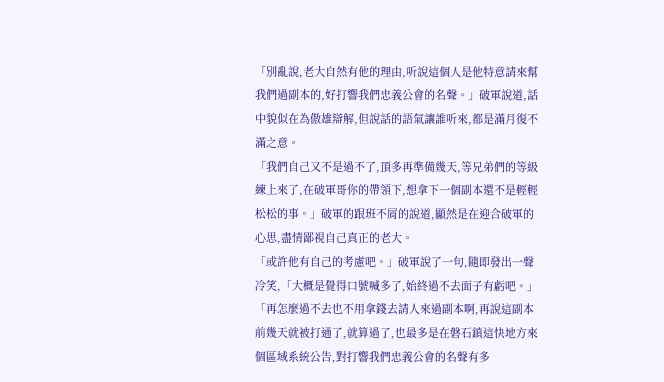「別亂說,老大自然有他的理由,听說這個人是他特意請來幫我們過副本的,好打響我們忠義公會的名聲。」破軍說道,話中貌似在為傲雄辯解,但說話的語氣讓誰听來,都是滿月復不滿之意。
「我們自己又不是過不了,頂多再準備幾天,等兄弟們的等級練上來了,在破軍哥你的帶領下,想拿下一個副本還不是輕輕松松的事。」破軍的跟班不屑的說道,顯然是在迎合破軍的心思,盡情鄙視自己真正的老大。
「或許他有自己的考慮吧。」破軍說了一句,隨即發出一聲冷笑,「大概是覺得口號喊多了,始終過不去面子有虧吧。」
「再怎麼過不去也不用拿錢去請人來過副本啊,再說這副本前幾天就被打通了,就算過了,也最多是在磐石鎮這快地方來個區域系統公告,對打響我們忠義公會的名聲有多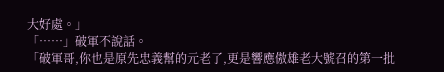大好處。」
「……」破軍不說話。
「破軍哥,你也是原先忠義幫的元老了,更是響應傲雄老大號召的第一批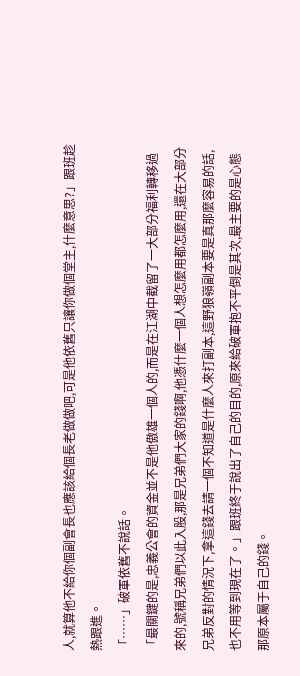人,就算他不給你個副會長也應該給個長老做做吧,可是他依舊只讓你做個堂主,什麼意思?」跟班趁熱跟進。
「……」破軍依舊不說話。
「最關鍵的是,忠義公會的資金並不是他傲雄一個人的,而是在江湖中截留了一大部分福利轉移過來的,號稱兄弟們以此入股,那是兄弟們大家的錢啊,他憑什麼一個人想怎麼用都怎麼用,還在大部分兄弟反對的情況下,拿這錢去請一個不知道是什麼人來打副本,這野狼嶺副本要是真那麼容易的話,也不用等到現在了。」跟班終于說出了自己的目的,原來給破軍抱不平倒是其次,最主要的是心態那原本屬于自己的錢。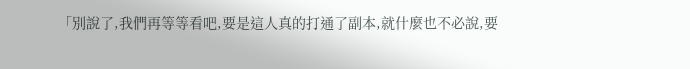「別說了,我們再等等看吧,要是這人真的打通了副本,就什麼也不必說,要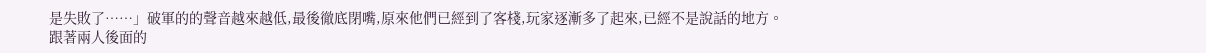是失敗了……」破軍的的聲音越來越低,最後徹底閉嘴,原來他們已經到了客棧,玩家逐漸多了起來,已經不是說話的地方。
跟著兩人後面的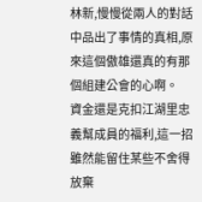林新,慢慢從兩人的對話中品出了事情的真相,原來這個傲雄還真的有那個組建公會的心啊。
資金還是克扣江湖里忠義幫成員的福利,這一招雖然能留住某些不舍得放棄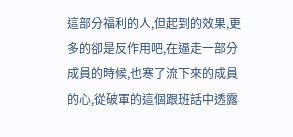這部分福利的人,但起到的效果,更多的卻是反作用吧,在逼走一部分成員的時候,也寒了流下來的成員的心,從破軍的這個跟班話中透露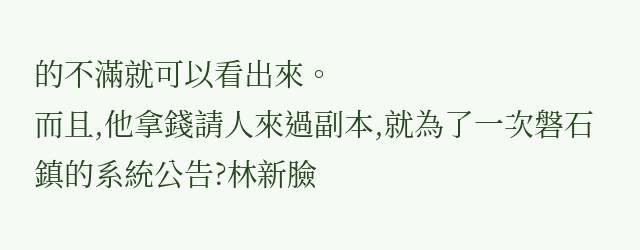的不滿就可以看出來。
而且,他拿錢請人來過副本,就為了一次磐石鎮的系統公告?林新臉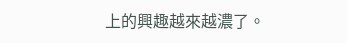上的興趣越來越濃了。